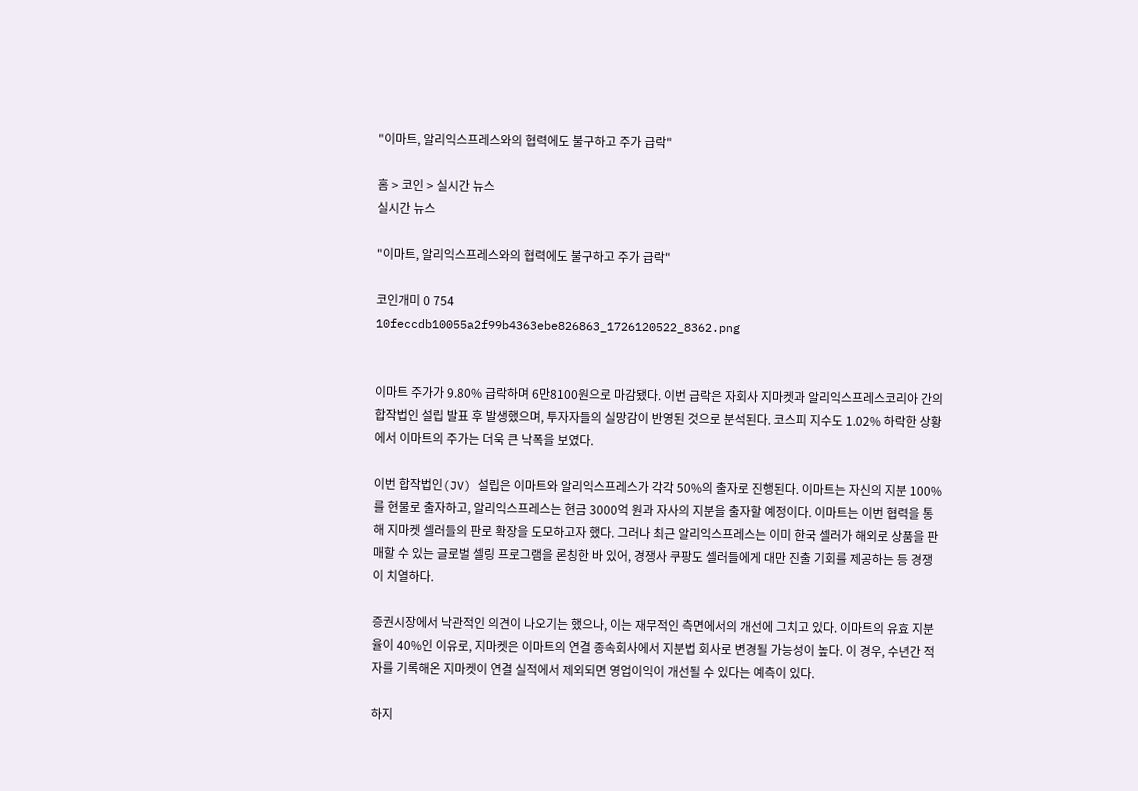"이마트, 알리익스프레스와의 협력에도 불구하고 주가 급락"

홈 > 코인 > 실시간 뉴스
실시간 뉴스

"이마트, 알리익스프레스와의 협력에도 불구하고 주가 급락"

코인개미 0 754
10feccdb10055a2f99b4363ebe826863_1726120522_8362.png


이마트 주가가 9.80% 급락하며 6만8100원으로 마감됐다. 이번 급락은 자회사 지마켓과 알리익스프레스코리아 간의 합작법인 설립 발표 후 발생했으며, 투자자들의 실망감이 반영된 것으로 분석된다. 코스피 지수도 1.02% 하락한 상황에서 이마트의 주가는 더욱 큰 낙폭을 보였다.

이번 합작법인(JV) 설립은 이마트와 알리익스프레스가 각각 50%의 출자로 진행된다. 이마트는 자신의 지분 100%를 현물로 출자하고, 알리익스프레스는 현금 3000억 원과 자사의 지분을 출자할 예정이다. 이마트는 이번 협력을 통해 지마켓 셀러들의 판로 확장을 도모하고자 했다. 그러나 최근 알리익스프레스는 이미 한국 셀러가 해외로 상품을 판매할 수 있는 글로벌 셀링 프로그램을 론칭한 바 있어, 경쟁사 쿠팡도 셀러들에게 대만 진출 기회를 제공하는 등 경쟁이 치열하다.

증권시장에서 낙관적인 의견이 나오기는 했으나, 이는 재무적인 측면에서의 개선에 그치고 있다. 이마트의 유효 지분율이 40%인 이유로, 지마켓은 이마트의 연결 종속회사에서 지분법 회사로 변경될 가능성이 높다. 이 경우, 수년간 적자를 기록해온 지마켓이 연결 실적에서 제외되면 영업이익이 개선될 수 있다는 예측이 있다.

하지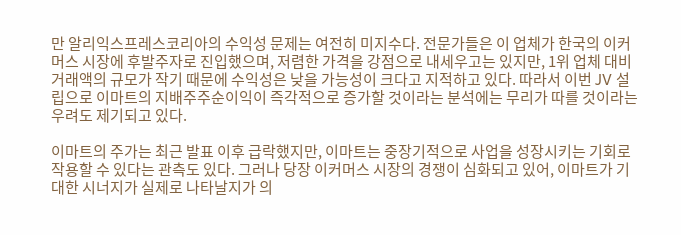만 알리익스프레스코리아의 수익성 문제는 여전히 미지수다. 전문가들은 이 업체가 한국의 이커머스 시장에 후발주자로 진입했으며, 저렴한 가격을 강점으로 내세우고는 있지만, 1위 업체 대비 거래액의 규모가 작기 때문에 수익성은 낮을 가능성이 크다고 지적하고 있다. 따라서 이번 JV 설립으로 이마트의 지배주주순이익이 즉각적으로 증가할 것이라는 분석에는 무리가 따를 것이라는 우려도 제기되고 있다.

이마트의 주가는 최근 발표 이후 급락했지만, 이마트는 중장기적으로 사업을 성장시키는 기회로 작용할 수 있다는 관측도 있다. 그러나 당장 이커머스 시장의 경쟁이 심화되고 있어, 이마트가 기대한 시너지가 실제로 나타날지가 의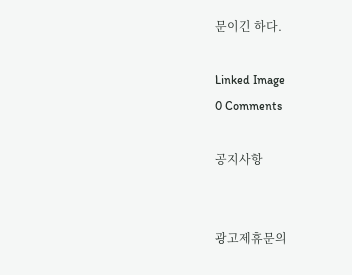문이긴 하다.

Linked Image
0 Comments

공지사항


광고제휴문의